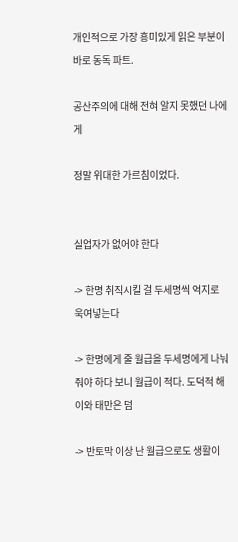개인적으로 가장 흥미있게 읽은 부분이 바로 동독 파트.

공산주의에 대해 전혀 알지 못했던 나에게

정말 위대한 가르침이었다.


실업자가 없어야 한다

-> 한명 취직시킬 걸 두세명씩 억지로 욱여넣는다

-> 한명에게 줄 월급을 두세명에게 나눠줘야 하다 보니 월급이 적다. 도덕적 해이와 태만은 덤

-> 반토막 이상 난 월급으로도 생활이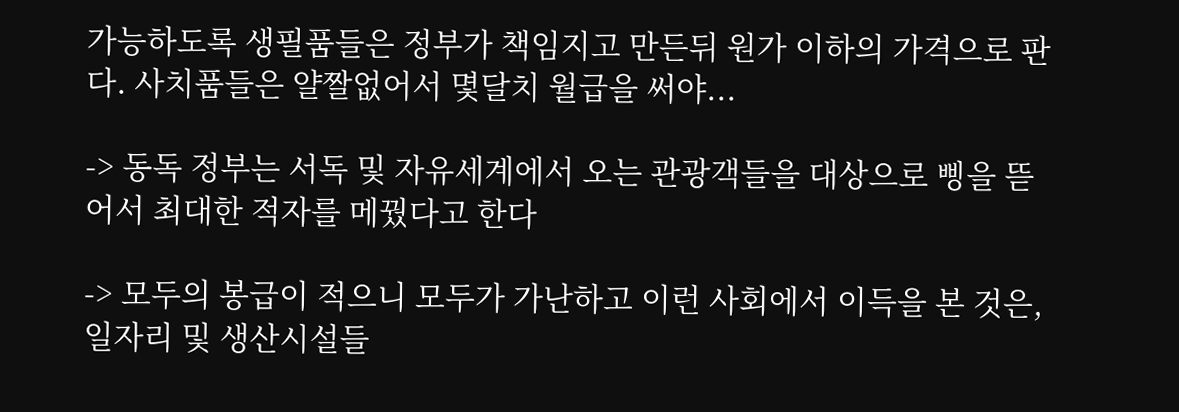가능하도록 생필품들은 정부가 책임지고 만든뒤 원가 이하의 가격으로 판다. 사치품들은 얄짤없어서 몇달치 월급을 써야...

-> 동독 정부는 서독 및 자유세계에서 오는 관광객들을 대상으로 삥을 뜯어서 최대한 적자를 메꿨다고 한다

-> 모두의 봉급이 적으니 모두가 가난하고 이런 사회에서 이득을 본 것은, 일자리 및 생산시설들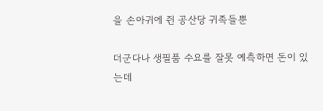을 손아귀에 쥔 공산당 귀족들뿐

더군다나 생필품 수요를 잘못 예측하면 돈이 있는데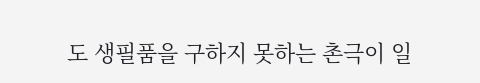도 생필품을 구하지 못하는 촌극이 일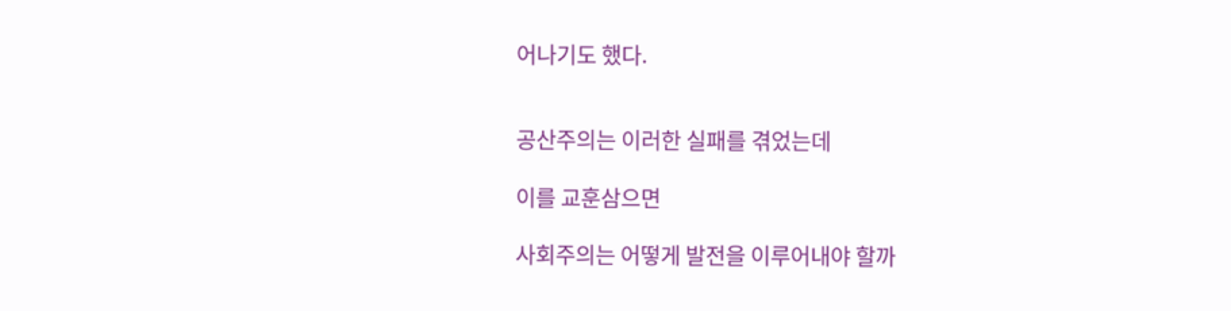어나기도 했다.


공산주의는 이러한 실패를 겪었는데

이를 교훈삼으면

사회주의는 어떻게 발전을 이루어내야 할까